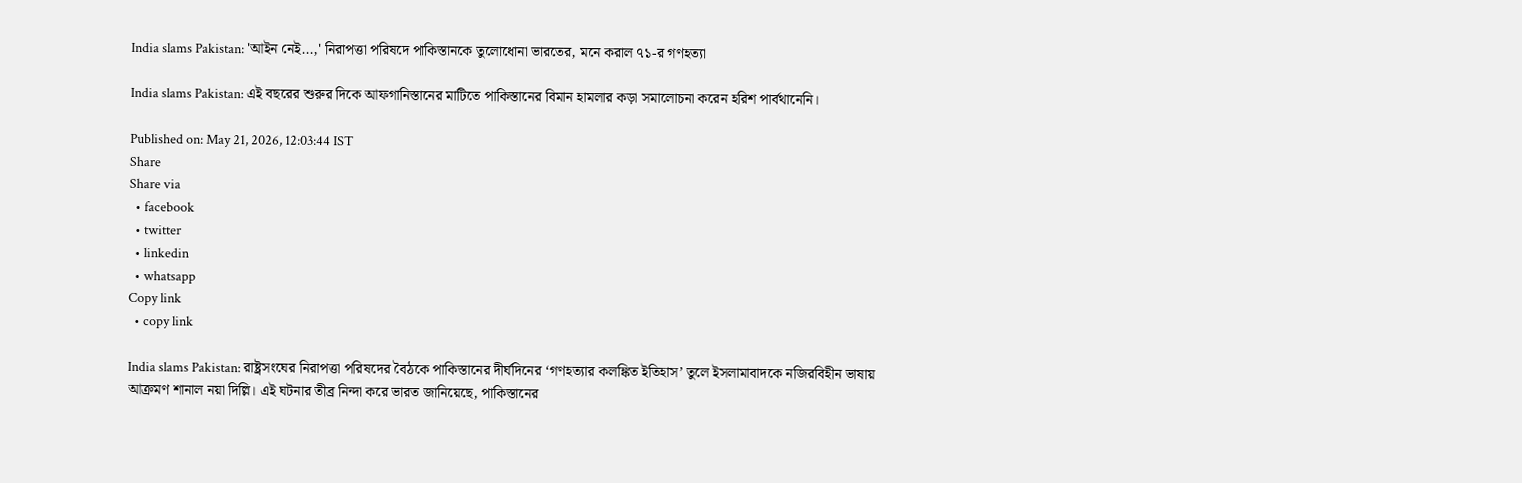India slams Pakistan: 'আইন নেই...,' নিরাপত্তা পরিষদে পাকিস্তানকে তুলোধোনা ভারতের, মনে করাল ৭১-র গণহত্যা

India slams Pakistan: এই বছরের শুরুর দিকে আফগানিস্তানের মাটিতে পাকিস্তানের বিমান হামলার কড়া সমালোচনা করেন হরিশ পার্বথানেনি।

Published on: May 21, 2026, 12:03:44 IST
Share
Share via
  • facebook
  • twitter
  • linkedin
  • whatsapp
Copy link
  • copy link

India slams Pakistan: রাষ্ট্রসংঘের নিরাপত্তা পরিষদের বৈঠকে পাকিস্তানের দীর্ঘদিনের ‘গণহত্যার কলঙ্কিত ইতিহাস’ তুলে ইসলামাবাদকে নজিরবিহীন ভাষায় আক্রমণ শানাল নয়া দিল্লি। এই ঘটনার তীব্র নিন্দা করে ভারত জানিয়েছে, পাকিস্তানের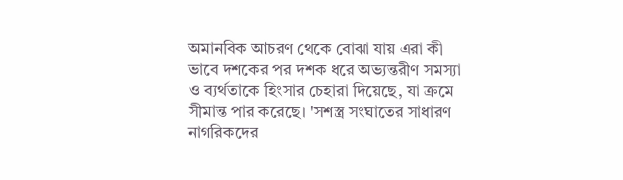অমানবিক আচরণ থেকে বোঝা যায় এরা কী ভাবে দশকের পর দশক ধরে অভ্যন্তরীণ সমস্যা ও ব্যর্থতাকে হিংসার চেহারা দিয়েছে, যা ক্রমে সীমান্ত পার করেছে। 'সশস্ত্র সংঘাতের সাধারণ নাগরিকদের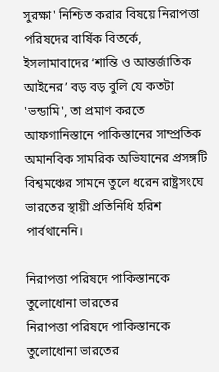সুরক্ষা' নিশ্চিত করার বিষয়ে নিরাপত্তা পরিষদের বার্ষিক বিতর্কে, ইসলামাবাদের ‘শান্তি ও আন্তর্জাতিক আইনের’ বড় বড় বুলি যে কতটা 'ভন্ডামি', তা প্রমাণ করতে আফগানিস্তানে পাকিস্তানের সাম্প্রতিক অমানবিক সামরিক অভিযানের প্রসঙ্গটি বিশ্বমঞ্চের সামনে তুলে ধরেন রাষ্ট্রসংঘে ভারতের স্থায়ী প্রতিনিধি হরিশ পার্বথানেনি।

নিরাপত্তা পরিষদে পাকিস্তানকে তুলোধোনা ভারতের
নিরাপত্তা পরিষদে পাকিস্তানকে তুলোধোনা ভারতের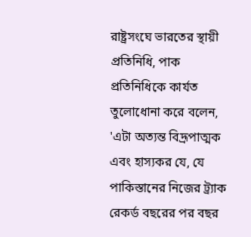রাষ্ট্রসংঘে ভারতের স্থায়ী প্রতিনিধি, পাক প্রতিনিধিকে কার্যত তুলোধোনা করে বলেন, 'এটা অত্যন্ত বিদ্রূপাত্মক এবং হাস্যকর যে, যে পাকিস্তানের নিজের ট্র্যাক রেকর্ড বছরের পর বছর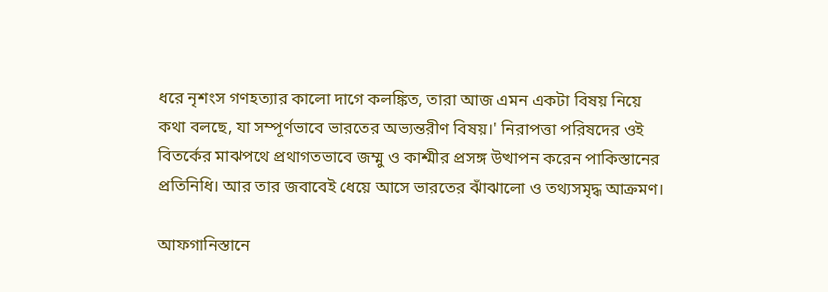ধরে নৃশংস গণহত্যার কালো দাগে কলঙ্কিত, তারা আজ এমন একটা বিষয় নিয়ে কথা বলছে, যা সম্পূর্ণভাবে ভারতের অভ্যন্তরীণ বিষয়।' নিরাপত্তা পরিষদের ওই বিতর্কের মাঝপথে প্রথাগতভাবে জম্মু ও কাশ্মীর প্রসঙ্গ উত্থাপন করেন পাকিস্তানের প্রতিনিধি। আর তার জবাবেই ধেয়ে আসে ভারতের ঝাঁঝালো ও তথ্যসমৃদ্ধ আক্রমণ।

আফগানিস্তানে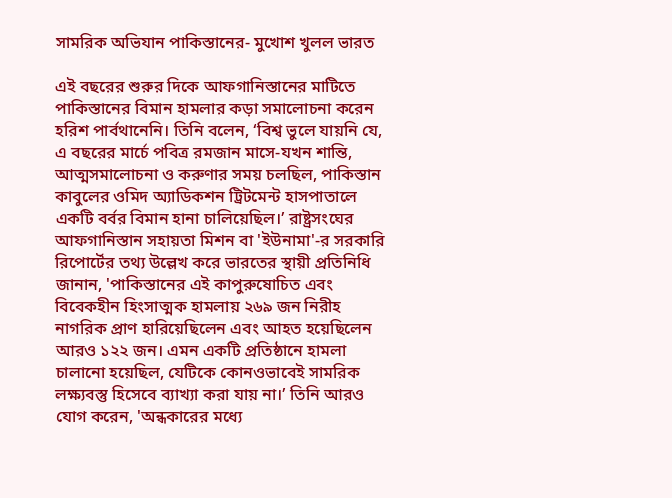সামরিক অভিযান পাকিস্তানের- মুখোশ খুলল ভারত

এই বছরের শুরুর দিকে আফগানিস্তানের মাটিতে পাকিস্তানের বিমান হামলার কড়া সমালোচনা করেন হরিশ পার্বথানেনি। তিনি বলেন, ‘বিশ্ব ভুলে যায়নি যে, এ বছরের মার্চে পবিত্র রমজান মাসে-যখন শান্তি, আত্মসমালোচনা ও করুণার সময় চলছিল, পাকিস্তান কাবুলের ওমিদ অ্যাডিকশন ট্রিটমেন্ট হাসপাতালে একটি বর্বর বিমান হানা চালিয়েছিল।’ রাষ্ট্রসংঘের আফগানিস্তান সহায়তা মিশন বা 'ইউনামা'-র সরকারি রিপোর্টের তথ্য উল্লেখ করে ভারতের স্থায়ী প্রতিনিধি জানান, 'পাকিস্তানের এই কাপুরুষোচিত এবং বিবেকহীন হিংসাত্মক হামলায় ২৬৯ জন নিরীহ নাগরিক প্রাণ হারিয়েছিলেন এবং আহত হয়েছিলেন আরও ১২২ জন। এমন একটি প্রতিষ্ঠানে হামলা চালানো হয়েছিল, যেটিকে কোনওভাবেই সামরিক লক্ষ্যবস্তু হিসেবে ব্যাখ্যা করা যায় না।’ তিনি আরও যোগ করেন, 'অন্ধকারের মধ্যে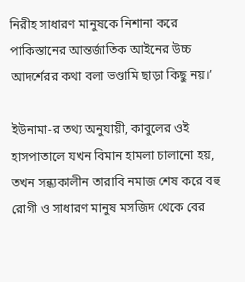নিরীহ সাধারণ মানুষকে নিশানা করে পাকিস্তানের আন্তর্জাতিক আইনের উচ্চ আদর্শেরর কথা বলা ভণ্ডামি ছাড়া কিছু নয়।’

ইউনামা-র তথ্য অনুযায়ী, কাবুলের ওই হাসপাতালে যখন বিমান হামলা চালানো হয়, তখন সন্ধ্যকালীন তারাবি নমাজ শেষ করে বহু রোগী ও সাধারণ মানুষ মসজিদ থেকে বের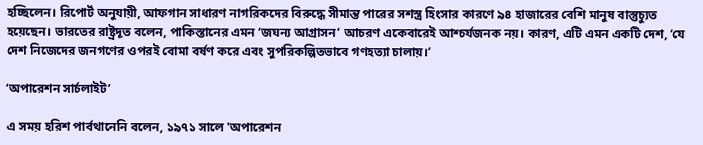হচ্ছিলেন। রিপোর্ট অনুযায়ী, আফগান সাধারণ নাগরিকদের বিরুদ্ধে সীমান্ত পারের সশস্ত্র হিংসার কারণে ৯৪ হাজারের বেশি মানুষ বাস্তুচ্যুত হয়েছেন। ভারতের রাষ্ট্রদূত বলেন, পাকিস্তানের এমন ‘জঘন্য আগ্রাসন’ আচরণ একেবারেই আশ্চর্যজনক নয়। কারণ, এটি এমন একটি দেশ, ‘যে দেশ নিজেদের জনগণের ওপরই বোমা বর্ষণ করে এবং সুপরিকল্পিতভাবে গণহত্যা চালায়।’

‘অপারেশন সার্চলাইট’

এ সময় হরিশ পার্বথানেনি বলেন, ১৯৭১ সালে 'অপারেশন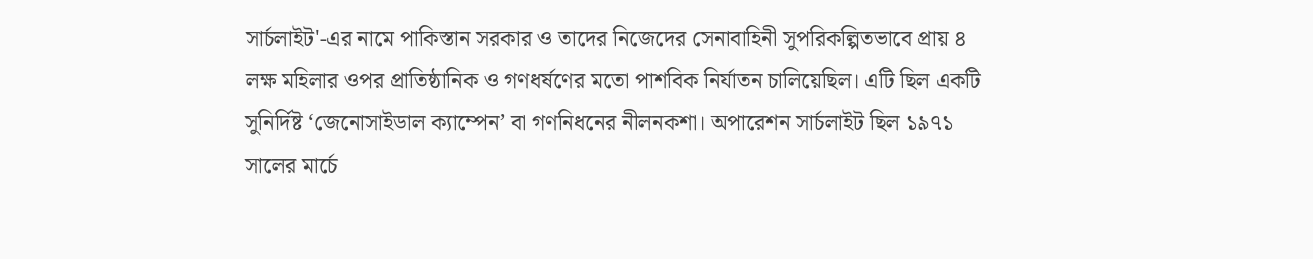সার্চলাইট'-এর নামে পাকিস্তান সরকার ও তাদের নিজেদের সেনাবাহিনী সুপরিকল্পিতভাবে প্রায় ৪ লক্ষ মহিলার ওপর প্রাতিষ্ঠানিক ও গণধর্ষণের মতো পাশবিক নির্যাতন চালিয়েছিল। এটি ছিল একটি সুনির্দিষ্ট ‘জেনোসাইডাল ক্যাম্পেন’ বা গণনিধনের নীলনকশা। অপারেশন সার্চলাইট ছিল ১৯৭১ সালের মার্চে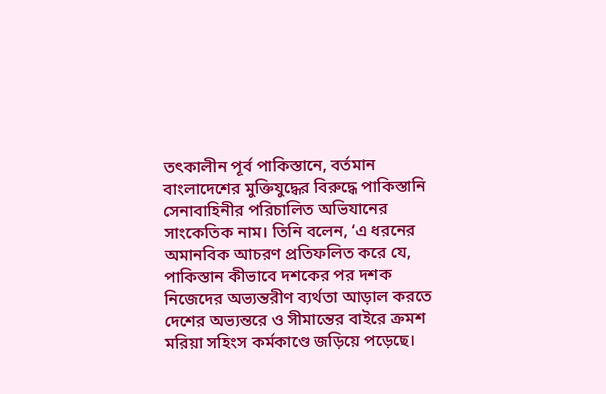তৎকালীন পূর্ব পাকিস্তানে, বর্তমান বাংলাদেশের মুক্তিযুদ্ধের বিরুদ্ধে পাকিস্তানি সেনাবাহিনীর পরিচালিত অভিযানের সাংকেতিক নাম। তিনি বলেন, ‘এ ধরনের অমানবিক আচরণ প্রতিফলিত করে যে, পাকিস্তান কীভাবে দশকের পর দশক নিজেদের অভ্যন্তরীণ ব্যর্থতা আড়াল করতে দেশের অভ্যন্তরে ও সীমান্তের বাইরে ক্রমশ মরিয়া সহিংস কর্মকাণ্ডে জড়িয়ে পড়েছে।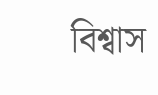বিশ্বাস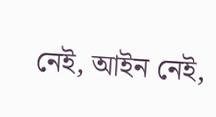নেই, আইন নেই,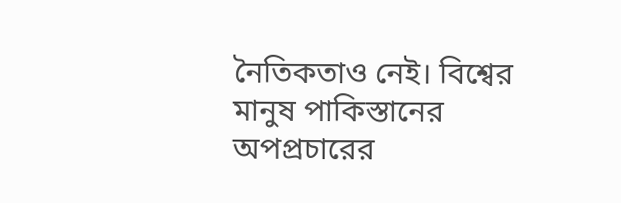নৈতিকতাও নেই। বিশ্বের মানুষ পাকিস্তানের অপপ্রচারের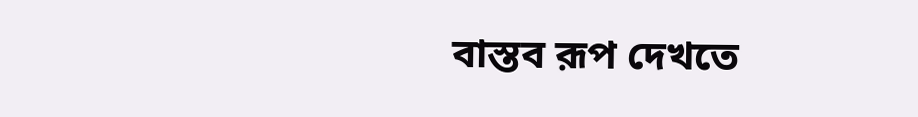বাস্তব রূপ দেখতে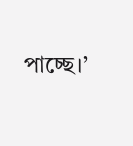পাচ্ছে।’